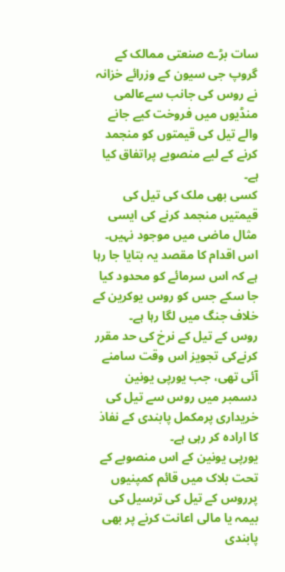سات بڑے صنعتی ممالک کے گروپ جی سیون کے وزرائے خزانہ نے روس کی جانب سےعالمی منڈیوں میں فروخت کیے جانے والے تیل کی قیمتوں کو منجمد کرنے کے لیے منصوبے پراتفاق کیا ہے۔
کسی بھی ملک کی تیل کی قیمتیں منجمد کرنے کی ایسی مثال ماضی میں موجود نہیں۔ اس اقدام کا مقصد یہ بتایا جا رہا ہے کہ اس سرمائے کو محدود کیا جا سکے جس کو روس یوکرین کے خلاف جنگ میں لگا رہا ہے۔
روس کے تیل کے نرخ کی حد مقرر کرنےکی تجویز اس وقت سامنے آئی تھی، جب یورپی یونین دسمبر میں روس سے تیل کی خریداری پرمکمل پابندی کے نفاذ کا ارادہ کر رہی ہے۔
یورپی یونین کے اس منصوبے کے تحت بلاک میں قائم کمپنیوں پرروس کے تیل کی ترسیل کی بیمہ یا مالی اعانت کرنے پر بھی پابندی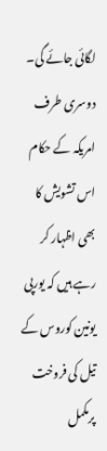لگائی جائے گی۔
دوسری طرف امریکہ کے حکام اس تشویش کا بھی اظہار کر رہے ہیں کہ یورپی یونین کوروس کے تیل کی فروخت پرمکمل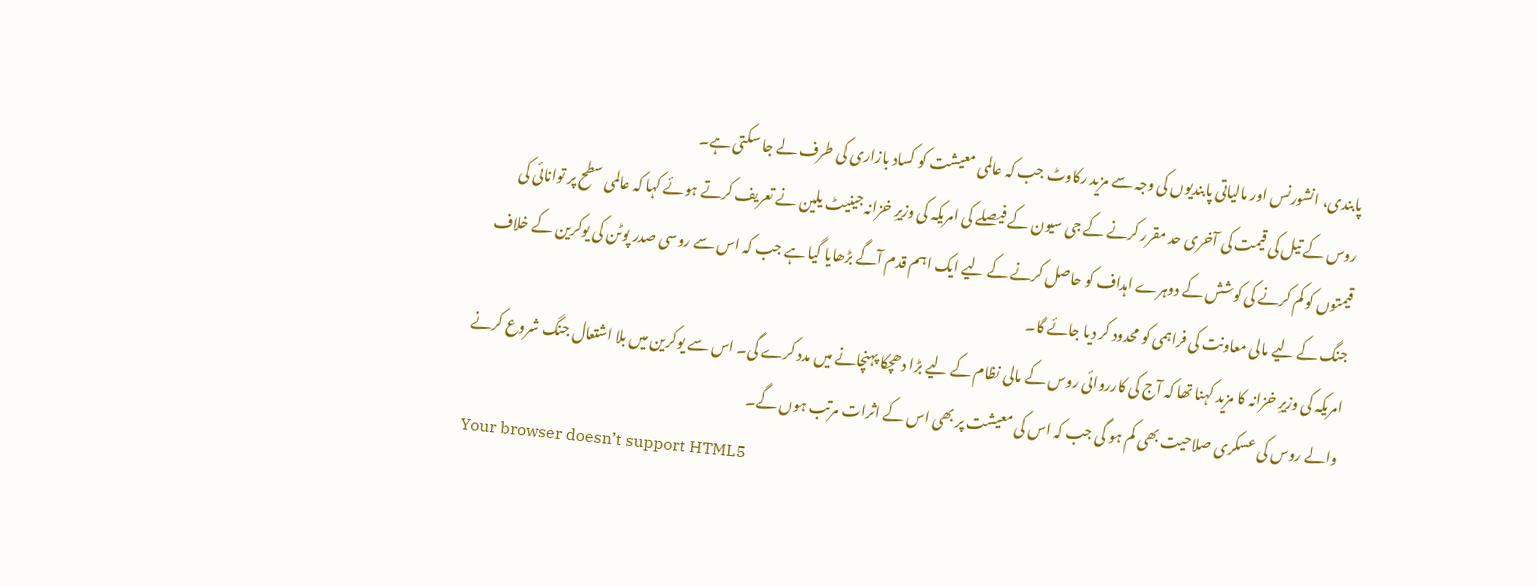پابندی، انشورنس اور مالیاتی پابندیوں کی وجہ سے مزید رکاوٹ جب کہ عالمی معیشت کو کساد بازاری کی طرف لے جا سکتی ہے۔
روس کے تیل کی قیمت کی آخری حد مقرر کرنے کے جی سیون کے فیصلے کی امریکہ کی وزیرِ خزانہ جینیٹ یلین نے تعریف کرتے ہوئے کہا کہ عالمی سطح پر توانائی کی قیمتوں کو کم کرنے کی کوشش کے دوہرے اہداف کو حاصل کرنے کے لیے ایک اہم قدم آگے بڑھایا گیا ہے جب کہ اس سے روسی صدر پوٹن کی یوکرین کے خلاف جنگ کے لیے مالی معاونت کی فراہمی کو محدود کر دیا جائے گا۔
امریکہ کی وزیرِ خزانہ کا مزید کہنا تھا کہ آج کی کارروائی روس کے مالی نظام کے لیے بڑا دھچکا پہنچانے میں مدد کرے گی۔ اس سے یوکرین میں بلا اشتعال جنگ شروع کرنے والے روس کی عسکری صلاحیت بھی کم ہو گی جب کہ اس کی معیشت پر بھی اس کے اثرات مرتب ہوں گے۔
Your browser doesn’t support HTML5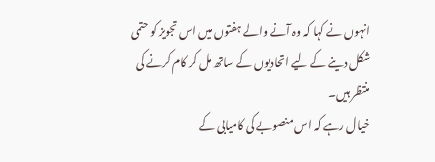انہوں نے کہا کہ وہ آنے والے ہفتوں میں اس تجویز کو حتمی شکل دینے کے لیے اتحادیوں کے ساتھ مل کر کام کرنے کی منتظر ہیں۔
خیال رہے کہ اس منصوبے کی کامیابی کے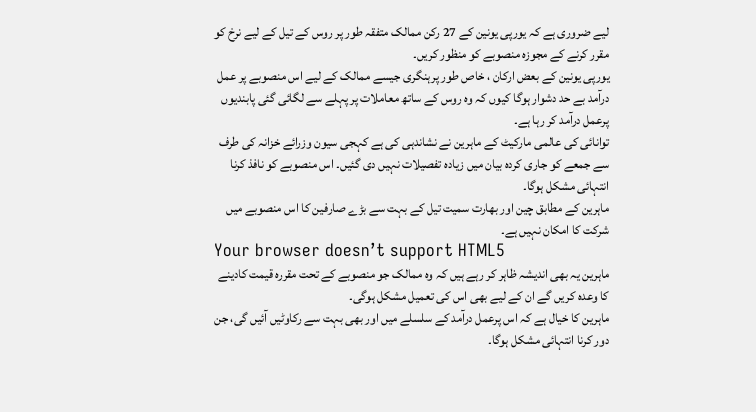لیے ضروری ہے کہ یورپی یونین کے 27 رکن ممالک متفقہ طور پر روس کے تیل کے لیے نرخ کو مقرر کرنے کے مجوزہ منصوبے کو منظور کریں۔
یورپی یونین کے بعض ارکان ، خاص طور پرہنگری جیسے ممالک کے لیے اس منصوبے پر عمل درآمد بے حد دشوار ہوگا کیوں کہ وہ روس کے ساتھ معاملات پر پہلے سے لگائی گئی پابندیوں پرعمل درآمد کر رہا ہے۔
توانائی کی عالمی مارکیٹ کے ماہرین نے نشاندہی کی ہے کہجی سیون وزرائے خزانہ کی طرف سے جمعے کو جاری کردہ بیان میں زیادہ تفصیلات نہیں دی گئیں۔ اس منصوبے کو نافذ کرنا انتہائی مشکل ہوگا۔
ماہرین کے مطابق چین اور بھارت سمیت تیل کے بہت سے بڑے صارفین کا اس منصوبے میں شرکت کا امکان نہیں ہے۔
Your browser doesn’t support HTML5
ماہرین یہ بھی اندیشہ ظاہر کر رہے ہیں کہ وہ ممالک جو منصوبے کے تحت مقررہ قیمت کادینے کا وعدہ کریں گے ان کے لیے بھی اس کی تعمیل مشکل ہوگی۔
ماہرین کا خیال ہے کہ اس پرعمل درآمد کے سلسلے میں اور بھی بہت سے رکاوٹیں آئیں گی، جن دور کرنا انتہائی مشکل ہوگا۔